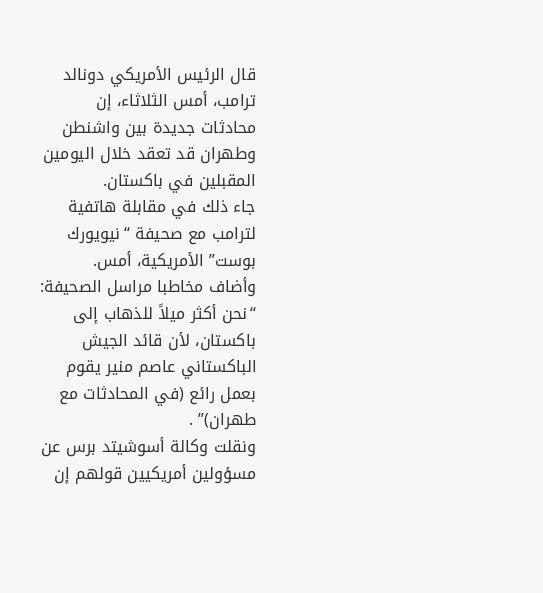قال الرئيس الأمريكي دونالد ترامب، أمس الثلاثاء، إن محادثات جديدة بين واشنطن وطهران قد تعقد خلال اليومين المقبلين في باكستان.
جاء ذلك في مقابلة هاتفية لترامب مع صحيفة “نيويورك بوست” الأمريكية، أمس.
وأضاف مخاطبا مراسل الصحيفة: “نحن أكثر ميلاً للذهاب إلى باكستان، لأن قائد الجيش الباكستاني عاصم منير يقوم بعمل رائع (في المحادثات مع طهران)” .
ونقلت وكالة أسوشيتد برس عن مسؤولين أمريكيين قولهم إن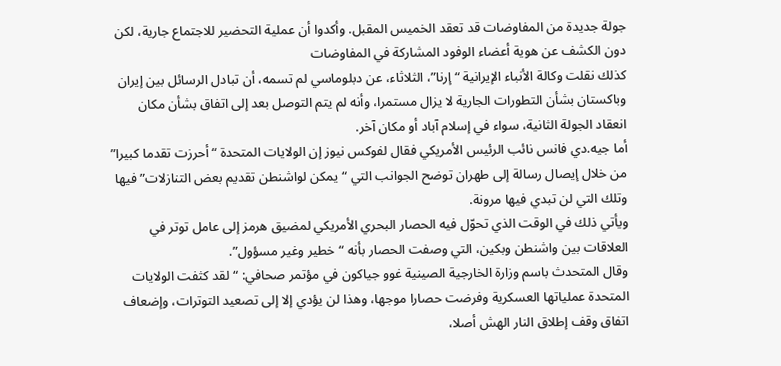جولة جديدة من المفاوضات قد تعقد الخميس المقبل. وأكدوا أن عملية التحضير للاجتماع جارية، لكن دون الكشف عن هوية أعضاء الوفود المشاركة في المفاوضات
كذلك نقلت وكالة الأنباء الإيرانية “إرنا”، الثلاثاء، عن دبلوماسي لم تسمه، أن تبادل الرسائل بين إيران وباكستان بشأن التطورات الجارية لا يزال مستمرا، وأنه لم يتم التوصل بعد إلى اتفاق بشأن مكان انعقاد الجولة الثانية، سواء في إسلام آباد أو مكان آخر.
أما جيه.دي فانس نائب الرئيس الأمريكي فقال لفوكس نيوز إن الولايات المتحدة “أحرزت تقدما كبيرا” من خلال إيصال رسالة إلى طهران توضح الجوانب التي “يمكن لواشنطن تقديم بعض التنازلات” فيها وتلك التي لن تبدي فيها مرونة.
ويأتي ذلك في الوقت الذي تحوّل فيه الحصار البحري الأمريكي لمضيق هرمز إلى عامل توتر في العلاقات بين واشنطن وبكين، التي وصفت الحصار بأنه “خطير وغير مسؤول”.
وقال المتحدث باسم وزارة الخارجية الصينية غوو جياكون في مؤتمر صحافي: “لقد كثفت الولايات المتحدة عملياتها العسكرية وفرضت حصارا موجها، وهذا لن يؤدي إلا إلى تصعيد التوترات، وإضعاف اتفاق وقف إطلاق النار الهش أصلا،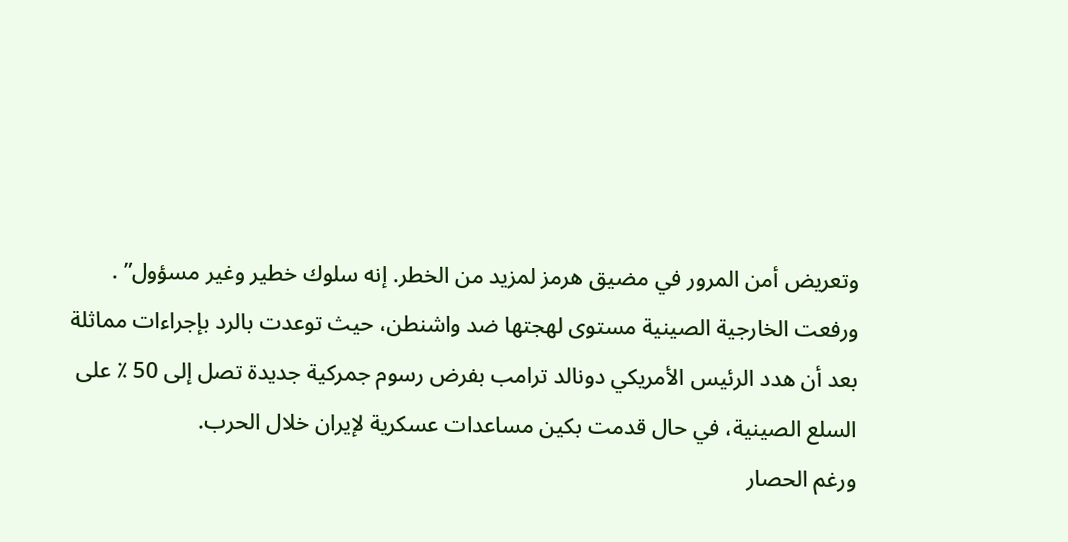وتعريض أمن المرور في مضيق هرمز لمزيد من الخطر. إنه سلوك خطير وغير مسؤول” .
ورفعت الخارجية الصينية مستوى لهجتها ضد واشنطن، حيث توعدت بالرد بإجراءات مماثلة بعد أن هدد الرئيس الأمريكي دونالد ترامب بفرض رسوم جمركية جديدة تصل إلى 50 ٪ على السلع الصينية، في حال قدمت بكين مساعدات عسكرية لإيران خلال الحرب.
ورغم الحصار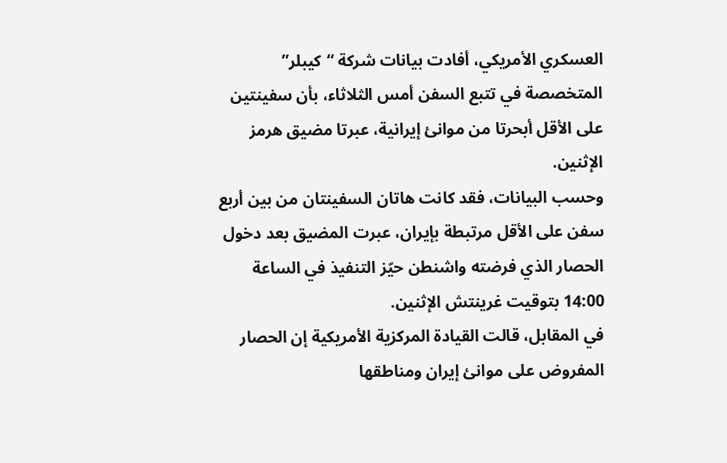العسكري الأمريكي، أفادت بيانات شركة “كيبلر” المتخصصة في تتبع السفن أمس الثلاثاء، بأن سفينتين على الأقل أبحرتا من موانئ إيرانية، عبرتا مضيق هرمز الإثنين.
وحسب البيانات، فقد كانت هاتان السفينتان من بين أربع سفن على الأقل مرتبطة بإيران، عبرت المضيق بعد دخول الحصار الذي فرضته واشنطن حيّز التنفيذ في الساعة 14:00 بتوقيت غرينتش الإثنين.
في المقابل، قالت القيادة المركزية الأمريكية إن الحصار المفروض على موانئ إيران ومناطقها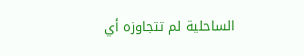الساحلية لم تتجاوزه أي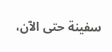سفينة حتى الآن،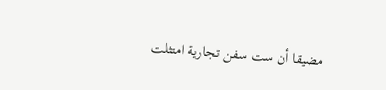مضيقا أن ست سفن تجارية امتثلت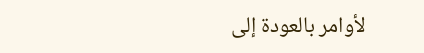لأوامر بالعودة إلى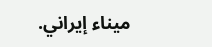ميناء إيراني.